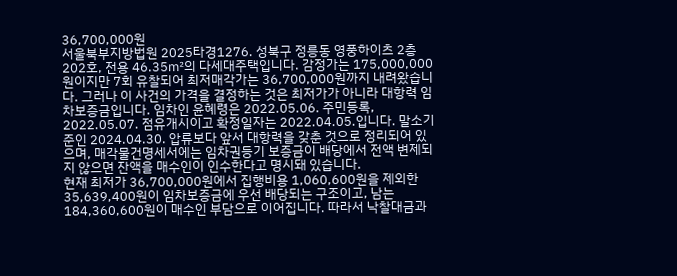36,700,000원
서울북부지방법원 2025타경1276. 성북구 정릉동 영풍하이츠 2층 202호, 전용 46.35㎡의 다세대주택입니다. 감정가는 175,000,000원이지만 7회 유찰되어 최저매각가는 36,700,000원까지 내려왔습니다. 그러나 이 사건의 가격을 결정하는 것은 최저가가 아니라 대항력 임차보증금입니다. 임차인 윤혜령은 2022.05.06. 주민등록, 2022.05.07. 점유개시이고 확정일자는 2022.04.05.입니다. 말소기준인 2024.04.30. 압류보다 앞서 대항력을 갖춘 것으로 정리되어 있으며, 매각물건명세서에는 임차권등기 보증금이 배당에서 전액 변제되지 않으면 잔액을 매수인이 인수한다고 명시돼 있습니다.
현재 최저가 36,700,000원에서 집행비용 1,060,600원을 제외한 35,639,400원이 임차보증금에 우선 배당되는 구조이고, 남는 184,360,600원이 매수인 부담으로 이어집니다. 따라서 낙찰대금과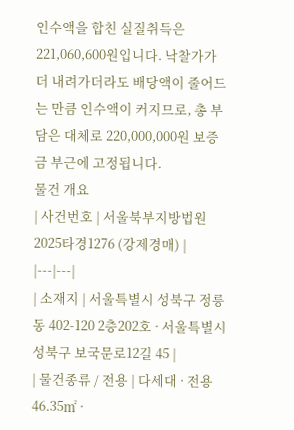인수액을 합친 실질취득은 221,060,600원입니다. 낙찰가가 더 내려가더라도 배당액이 줄어드는 만큼 인수액이 커지므로, 총 부담은 대체로 220,000,000원 보증금 부근에 고정됩니다.
물건 개요
| 사건번호 | 서울북부지방법원 2025타경1276 (강제경매) |
|---|---|
| 소재지 | 서울특별시 성북구 정릉동 402-120 2층202호 · 서울특별시 성북구 보국문로12길 45 |
| 물건종류 / 전용 | 다세대 · 전용 46.35㎡ ·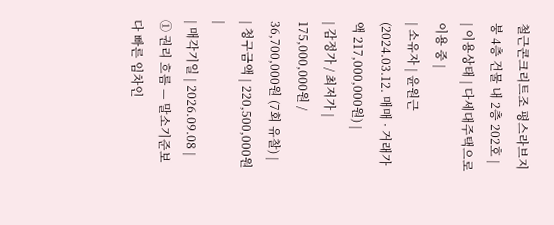철근콘크리트조 평스라브지붕 4층 건물 내 2층 202호 |
| 이용상태 | 다세대주택으로 이용 중 |
| 소유자 | 윤원근 (2024.03.12. 매매 · 거래가액 217,000,000원) |
| 감정가 / 최저가 | 175,000,000원 / 36,700,000원 (7회 유찰) |
| 청구금액 | 220,500,000원 |
| 매각기일 | 2026.09.08 |
① 권리 흐름 — 말소기준보다 빠른 임차인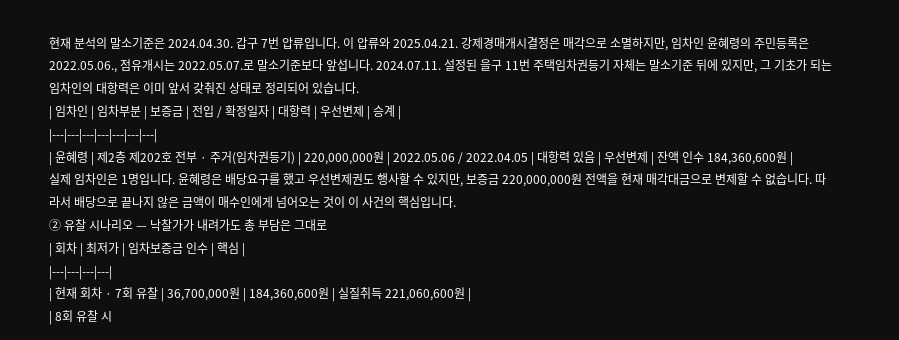현재 분석의 말소기준은 2024.04.30. 갑구 7번 압류입니다. 이 압류와 2025.04.21. 강제경매개시결정은 매각으로 소멸하지만, 임차인 윤혜령의 주민등록은 2022.05.06., 점유개시는 2022.05.07.로 말소기준보다 앞섭니다. 2024.07.11. 설정된 을구 11번 주택임차권등기 자체는 말소기준 뒤에 있지만, 그 기초가 되는 임차인의 대항력은 이미 앞서 갖춰진 상태로 정리되어 있습니다.
| 임차인 | 임차부분 | 보증금 | 전입 / 확정일자 | 대항력 | 우선변제 | 승계 |
|---|---|---|---|---|---|---|
| 윤혜령 | 제2층 제202호 전부 · 주거(임차권등기) | 220,000,000원 | 2022.05.06 / 2022.04.05 | 대항력 있음 | 우선변제 | 잔액 인수 184,360,600원 |
실제 임차인은 1명입니다. 윤혜령은 배당요구를 했고 우선변제권도 행사할 수 있지만, 보증금 220,000,000원 전액을 현재 매각대금으로 변제할 수 없습니다. 따라서 배당으로 끝나지 않은 금액이 매수인에게 넘어오는 것이 이 사건의 핵심입니다.
② 유찰 시나리오 — 낙찰가가 내려가도 총 부담은 그대로
| 회차 | 최저가 | 임차보증금 인수 | 핵심 |
|---|---|---|---|
| 현재 회차 · 7회 유찰 | 36,700,000원 | 184,360,600원 | 실질취득 221,060,600원 |
| 8회 유찰 시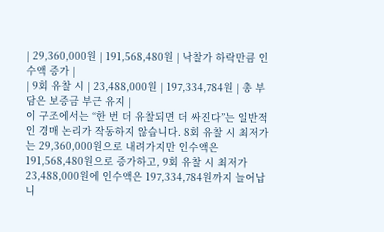| 29,360,000원 | 191,568,480원 | 낙찰가 하락만큼 인수액 증가 |
| 9회 유찰 시 | 23,488,000원 | 197,334,784원 | 총 부담은 보증금 부근 유지 |
이 구조에서는 “한 번 더 유찰되면 더 싸진다”는 일반적인 경매 논리가 작동하지 않습니다. 8회 유찰 시 최저가는 29,360,000원으로 내려가지만 인수액은 191,568,480원으로 증가하고, 9회 유찰 시 최저가 23,488,000원에 인수액은 197,334,784원까지 늘어납니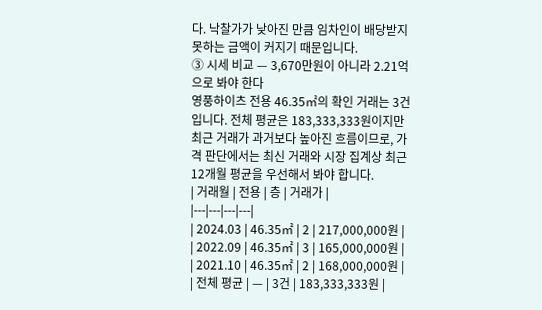다. 낙찰가가 낮아진 만큼 임차인이 배당받지 못하는 금액이 커지기 때문입니다.
③ 시세 비교 — 3,670만원이 아니라 2.21억으로 봐야 한다
영풍하이츠 전용 46.35㎡의 확인 거래는 3건입니다. 전체 평균은 183,333,333원이지만 최근 거래가 과거보다 높아진 흐름이므로, 가격 판단에서는 최신 거래와 시장 집계상 최근 12개월 평균을 우선해서 봐야 합니다.
| 거래월 | 전용 | 층 | 거래가 |
|---|---|---|---|
| 2024.03 | 46.35㎡ | 2 | 217,000,000원 |
| 2022.09 | 46.35㎡ | 3 | 165,000,000원 |
| 2021.10 | 46.35㎡ | 2 | 168,000,000원 |
| 전체 평균 | — | 3건 | 183,333,333원 |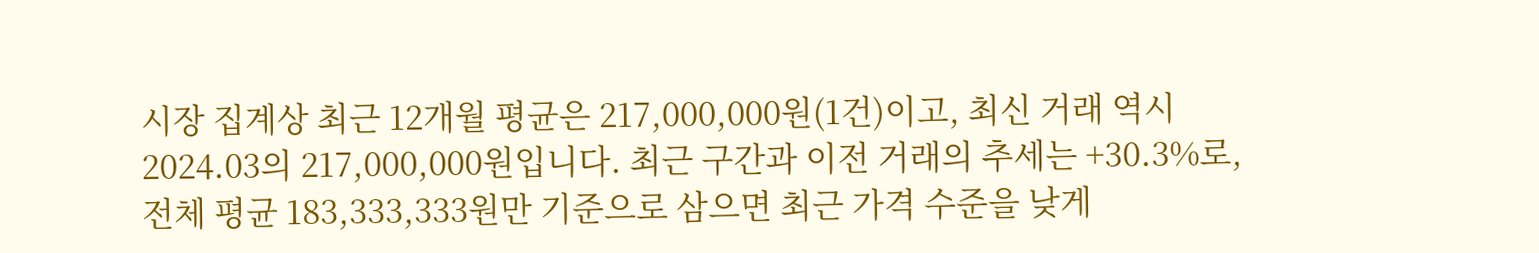시장 집계상 최근 12개월 평균은 217,000,000원(1건)이고, 최신 거래 역시 2024.03의 217,000,000원입니다. 최근 구간과 이전 거래의 추세는 +30.3%로, 전체 평균 183,333,333원만 기준으로 삼으면 최근 가격 수준을 낮게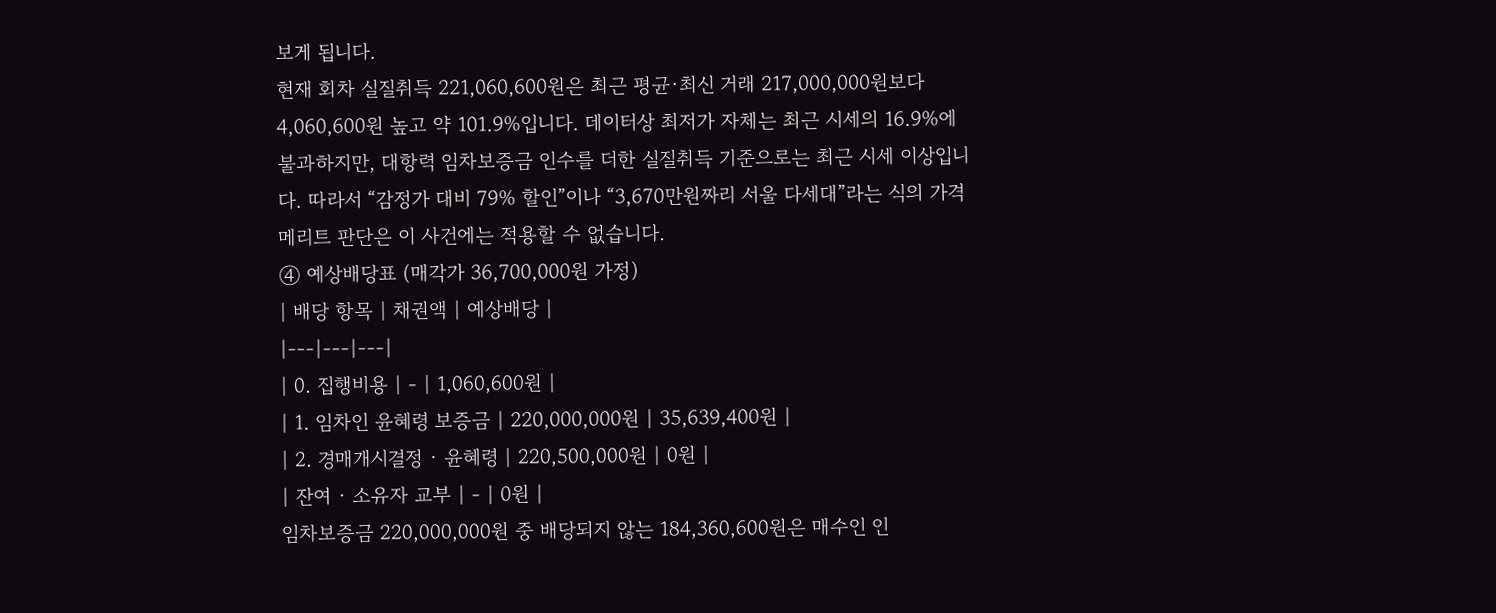보게 됩니다.
현재 회차 실질취득 221,060,600원은 최근 평균·최신 거래 217,000,000원보다 4,060,600원 높고 약 101.9%입니다. 데이터상 최저가 자체는 최근 시세의 16.9%에 불과하지만, 대항력 임차보증금 인수를 더한 실질취득 기준으로는 최근 시세 이상입니다. 따라서 “감정가 대비 79% 할인”이나 “3,670만원짜리 서울 다세대”라는 식의 가격 메리트 판단은 이 사건에는 적용할 수 없습니다.
④ 예상배당표 (매각가 36,700,000원 가정)
| 배당 항목 | 채권액 | 예상배당 |
|---|---|---|
| 0. 집행비용 | - | 1,060,600원 |
| 1. 임차인 윤혜령 보증금 | 220,000,000원 | 35,639,400원 |
| 2. 경매개시결정 · 윤혜령 | 220,500,000원 | 0원 |
| 잔여 · 소유자 교부 | - | 0원 |
임차보증금 220,000,000원 중 배당되지 않는 184,360,600원은 매수인 인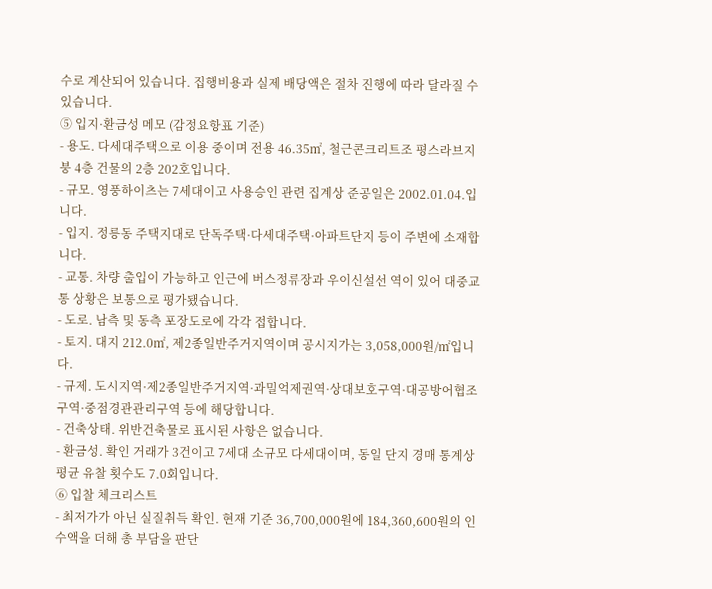수로 계산되어 있습니다. 집행비용과 실제 배당액은 절차 진행에 따라 달라질 수 있습니다.
⑤ 입지·환금성 메모 (감정요항표 기준)
- 용도. 다세대주택으로 이용 중이며 전용 46.35㎡, 철근콘크리트조 평스라브지붕 4층 건물의 2층 202호입니다.
- 규모. 영풍하이츠는 7세대이고 사용승인 관련 집계상 준공일은 2002.01.04.입니다.
- 입지. 정릉동 주택지대로 단독주택·다세대주택·아파트단지 등이 주변에 소재합니다.
- 교통. 차량 출입이 가능하고 인근에 버스정류장과 우이신설선 역이 있어 대중교통 상황은 보통으로 평가됐습니다.
- 도로. 남측 및 동측 포장도로에 각각 접합니다.
- 토지. 대지 212.0㎡, 제2종일반주거지역이며 공시지가는 3,058,000원/㎡입니다.
- 규제. 도시지역·제2종일반주거지역·과밀억제권역·상대보호구역·대공방어협조구역·중점경관관리구역 등에 해당합니다.
- 건축상태. 위반건축물로 표시된 사항은 없습니다.
- 환금성. 확인 거래가 3건이고 7세대 소규모 다세대이며, 동일 단지 경매 통계상 평균 유찰 횟수도 7.0회입니다.
⑥ 입찰 체크리스트
- 최저가가 아닌 실질취득 확인. 현재 기준 36,700,000원에 184,360,600원의 인수액을 더해 총 부담을 판단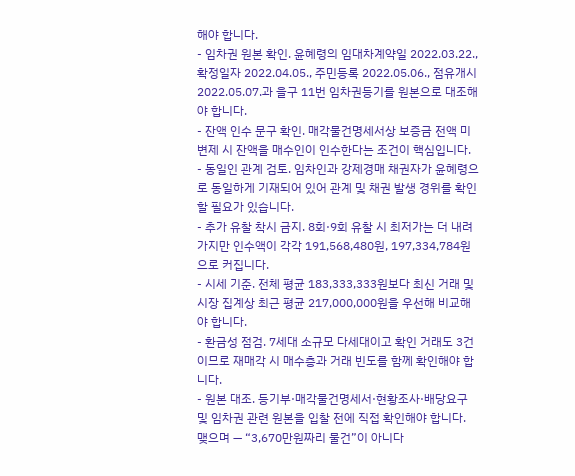해야 합니다.
- 임차권 원본 확인. 윤혜령의 임대차계약일 2022.03.22., 확정일자 2022.04.05., 주민등록 2022.05.06., 점유개시 2022.05.07.과 을구 11번 임차권등기를 원본으로 대조해야 합니다.
- 잔액 인수 문구 확인. 매각물건명세서상 보증금 전액 미변제 시 잔액을 매수인이 인수한다는 조건이 핵심입니다.
- 동일인 관계 검토. 임차인과 강제경매 채권자가 윤혜령으로 동일하게 기재되어 있어 관계 및 채권 발생 경위를 확인할 필요가 있습니다.
- 추가 유찰 착시 금지. 8회·9회 유찰 시 최저가는 더 내려가지만 인수액이 각각 191,568,480원, 197,334,784원으로 커집니다.
- 시세 기준. 전체 평균 183,333,333원보다 최신 거래 및 시장 집계상 최근 평균 217,000,000원을 우선해 비교해야 합니다.
- 환금성 점검. 7세대 소규모 다세대이고 확인 거래도 3건이므로 재매각 시 매수층과 거래 빈도를 함께 확인해야 합니다.
- 원본 대조. 등기부·매각물건명세서·현황조사·배당요구 및 임차권 관련 원본을 입찰 전에 직접 확인해야 합니다.
맺으며 — “3,670만원짜리 물건”이 아니다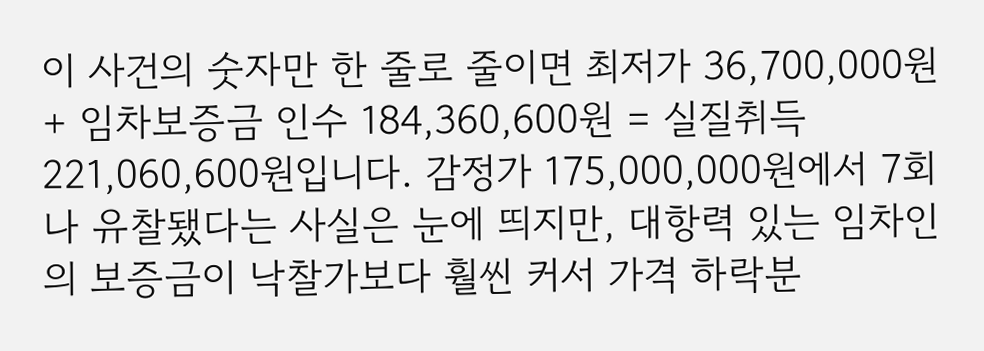이 사건의 숫자만 한 줄로 줄이면 최저가 36,700,000원 + 임차보증금 인수 184,360,600원 = 실질취득 221,060,600원입니다. 감정가 175,000,000원에서 7회나 유찰됐다는 사실은 눈에 띄지만, 대항력 있는 임차인의 보증금이 낙찰가보다 훨씬 커서 가격 하락분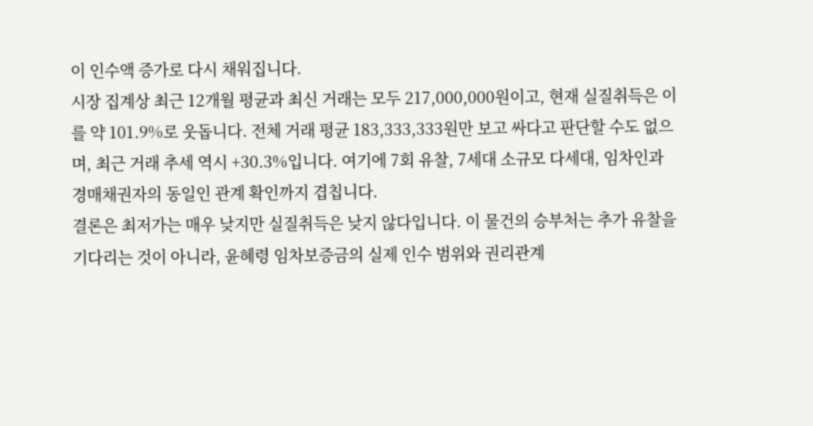이 인수액 증가로 다시 채워집니다.
시장 집계상 최근 12개월 평균과 최신 거래는 모두 217,000,000원이고, 현재 실질취득은 이를 약 101.9%로 웃돕니다. 전체 거래 평균 183,333,333원만 보고 싸다고 판단할 수도 없으며, 최근 거래 추세 역시 +30.3%입니다. 여기에 7회 유찰, 7세대 소규모 다세대, 임차인과 경매채권자의 동일인 관계 확인까지 겹칩니다.
결론은 최저가는 매우 낮지만 실질취득은 낮지 않다입니다. 이 물건의 승부처는 추가 유찰을 기다리는 것이 아니라, 윤혜령 임차보증금의 실제 인수 범위와 권리관계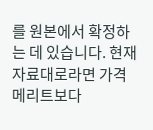를 원본에서 확정하는 데 있습니다. 현재 자료대로라면 가격 메리트보다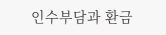인수부담과 환금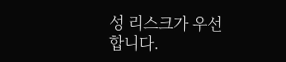성 리스크가 우선합니다.